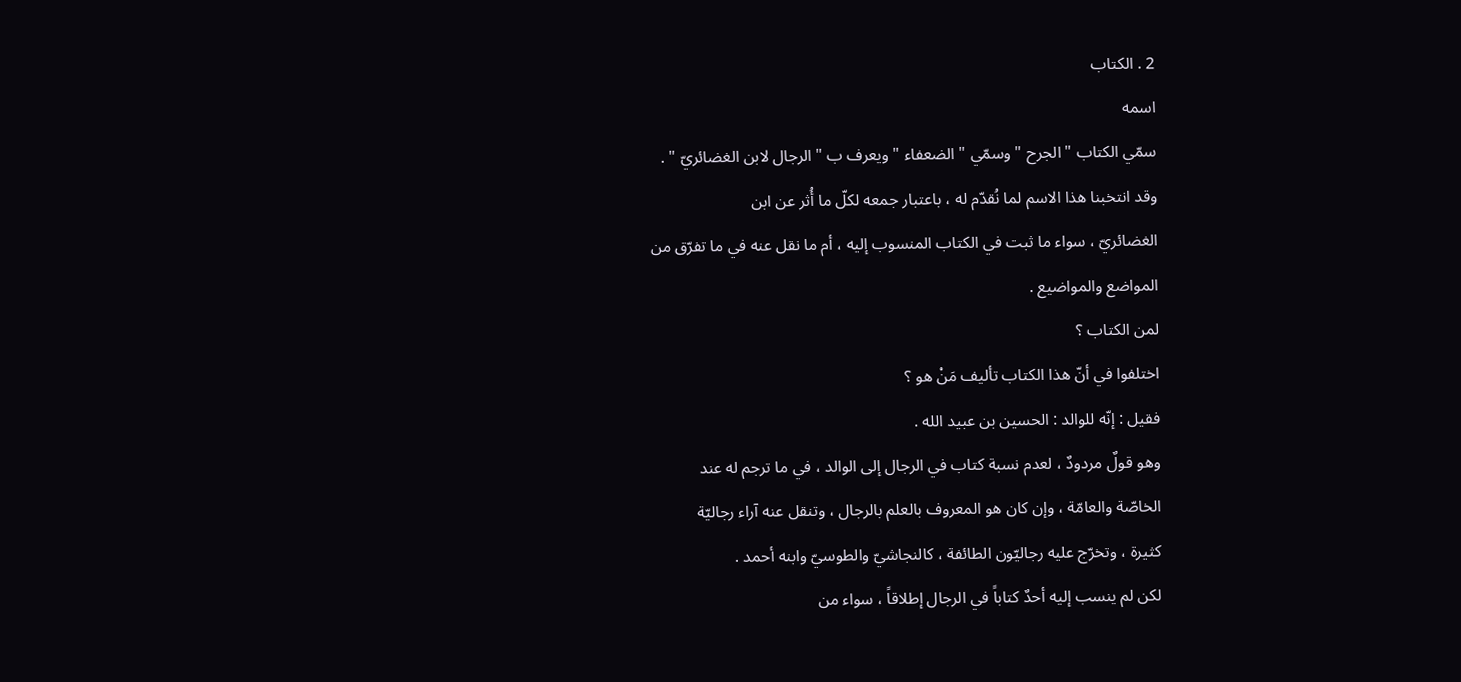2 . الكتاب
اسمه
سمّي الكتاب " الجرح " وسمّي " الضعفاء " ويعرف ب " الرجال لابن الغضائريّ " .
وقد انتخبنا هذا الاسم لما نُقدّم له ، باعتبار جمعه لكلّ ما أُثر عن ابن
الغضائريّ ، سواء ما ثبت في الكتاب المنسوب إليه ، أم ما نقل عنه في ما تفرّق من
المواضع والمواضيع .
لمن الكتاب ؟
اختلفوا في أنّ هذا الكتاب تأليف مَنْ هو ؟
فقيل : إنّه للوالد : الحسين بن عبيد الله .
وهو قولٌ مردودٌ ، لعدم نسبة كتاب في الرجال إلى الوالد ، في ما ترجم له عند
الخاصّة والعامّة ، وإن كان هو المعروف بالعلم بالرجال ، وتنقل عنه آراء رجاليّة
كثيرة ، وتخرّج عليه رجاليّون الطائفة ، كالنجاشيّ والطوسيّ وابنه أحمد .
لكن لم ينسب إليه أحدٌ كتاباً في الرجال إطلاقاً ، سواء من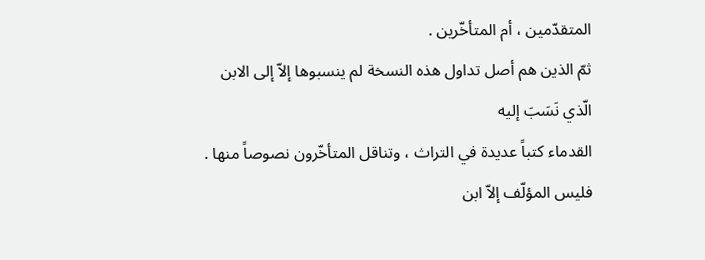المتقدّمين ، أم المتأخّرين .
ثمّ الذين هم أصل تداول هذه النسخة لم ينسبوها إلاّ إلى الابن الّذي نَسَبَ إليه
القدماء كتباً عديدة في التراث ، وتناقل المتأخّرون نصوصاً منها .
فليس المؤلّف إلاّ ابن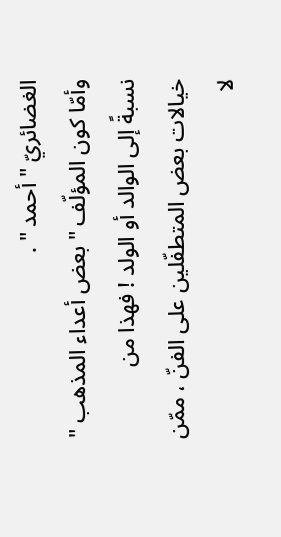الغضائريّ " أحمد " .
وأمّا كون المؤلّف " بعض أعداء المذهب " نسبةً إلى الوالد أو الولد ! فهذا من
خيالات بعض المتطفّلين على الفنّ ، ممّن لا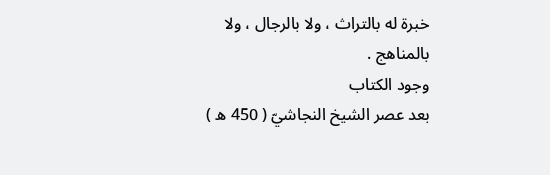خبرة له بالتراث ، ولا بالرجال ، ولا
بالمناهج .
وجود الكتاب
بعد عصر الشيخ النجاشيّ ( 450 ه )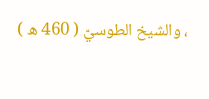، والشيخ الطوسيّ ( 460 ه )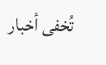تُخفى أخبار